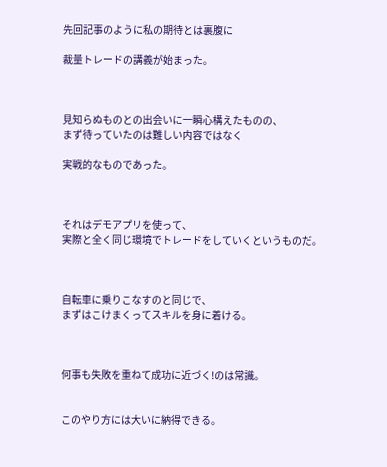先回記事のように私の期待とは裏腹に

裁量トレードの講義が始まった。



見知らぬものとの出会いに一瞬心構えたものの、
まず待っていたのは難しい内容ではなく

実戦的なものであった。



それはデモアプリを使って、
実際と全く同じ環境でトレードをしていくというものだ。



自転車に乗りこなすのと同じで、
まずはこけまくってスキルを身に着ける。



何事も失敗を重ねて成功に近づく!のは常識。


このやり方には大いに納得できる。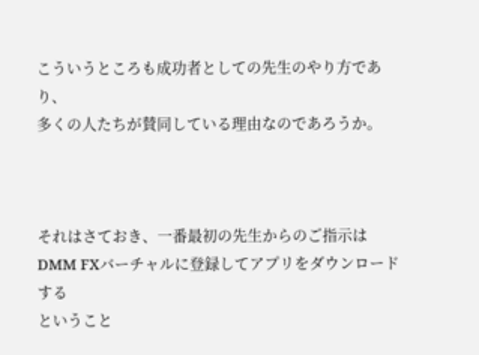こういうところも成功者としての先生のやり方であり、
多くの人たちが賛同している理由なのであろうか。



それはさておき、一番最初の先生からのご指示は
DMM FXバーチャルに登録してアプリをダウンロードする
ということ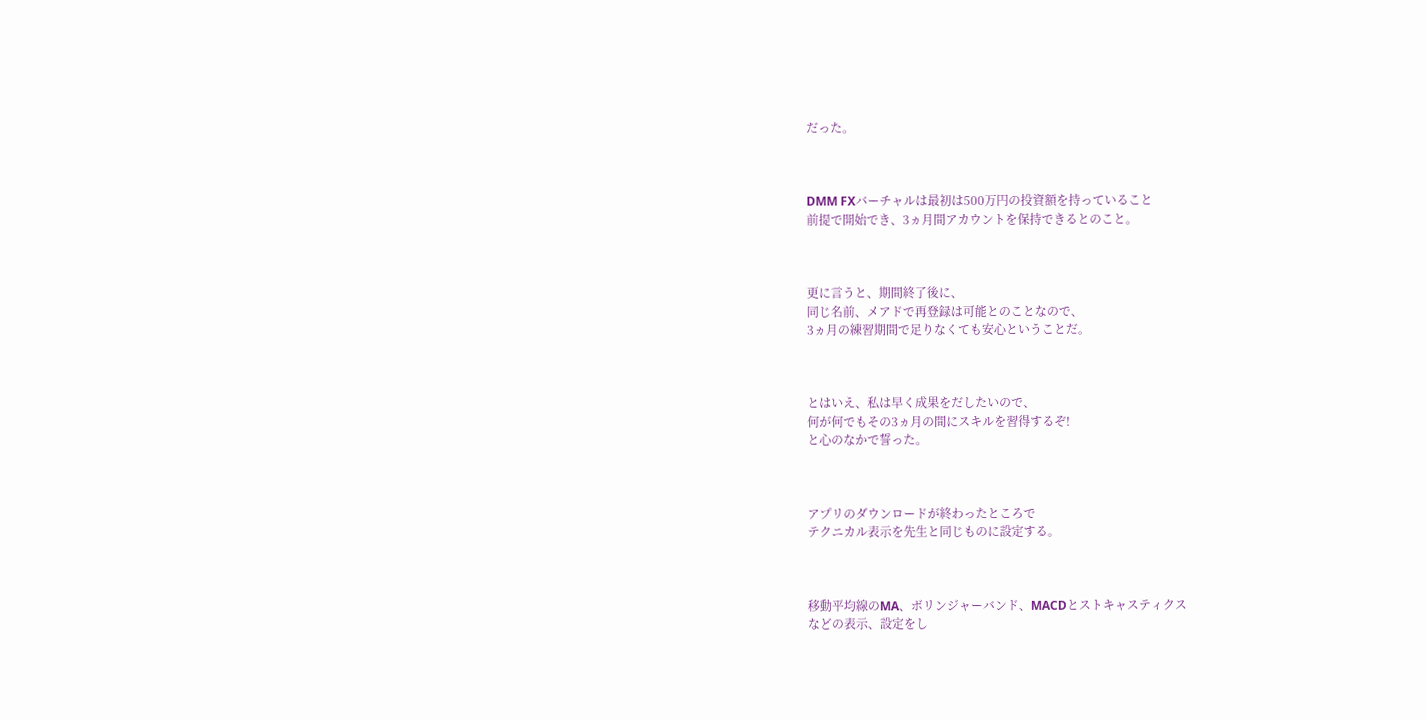だった。



DMM FXバーチャルは最初は500万円の投資額を持っていること
前提で開始でき、3ヵ月間アカウントを保持できるとのこと。



更に言うと、期間終了後に、
同じ名前、メアドで再登録は可能とのことなので、
3ヵ月の練習期間で足りなくても安心ということだ。



とはいえ、私は早く成果をだしたいので、
何が何でもその3ヵ月の間にスキルを習得するぞ!
と心のなかで誓った。



アプリのダウンロードが終わったところで
テクニカル表示を先生と同じものに設定する。



移動平均線のMA、ボリンジャーバンド、MACDとストキャスティクス
などの表示、設定をし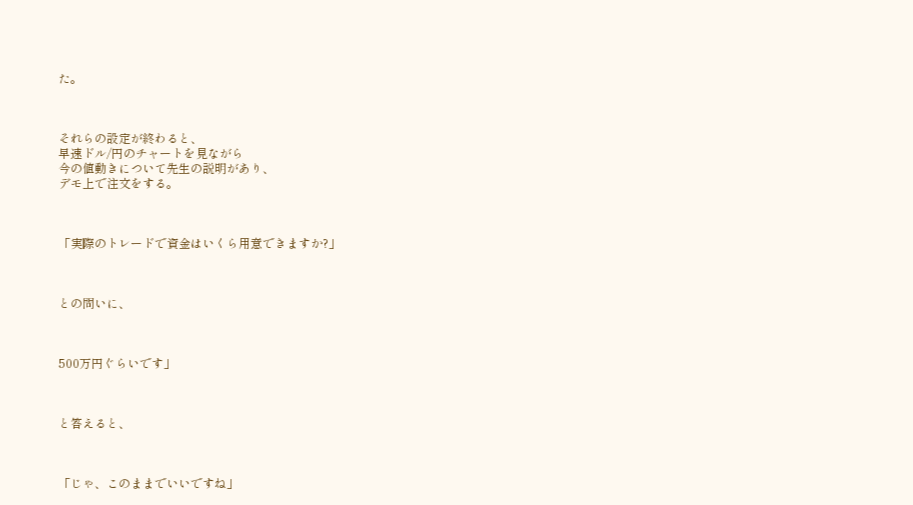た。



それらの設定が終わると、
早速ドル/円のチャートを見ながら
今の値動きについて先生の説明があり、
デモ上で注文をする。



「実際のトレードで資金はいくら用意できますか?」



との問いに、



500万円ぐらいです」



と答えると、



「じゃ、このままでいいですね」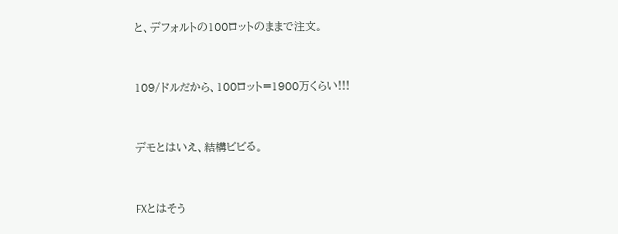と、デフォルトの100ロットのままで注文。



109/ドルだから、100ロット=1900万くらい!!!



デモとはいえ、結構ビビる。



FXとはそう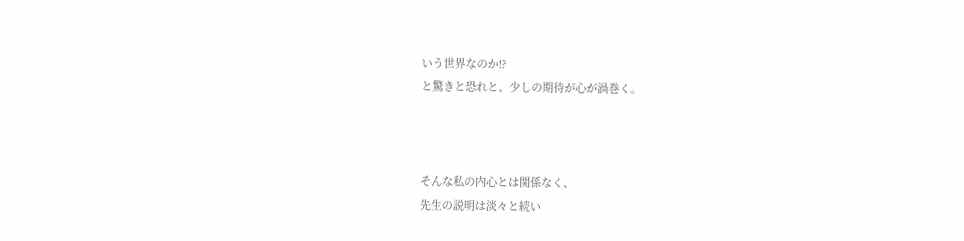いう世界なのか!?
と驚きと恐れと、少しの期待が心が渦巻く。



そんな私の内心とは関係なく、
先生の説明は淡々と続い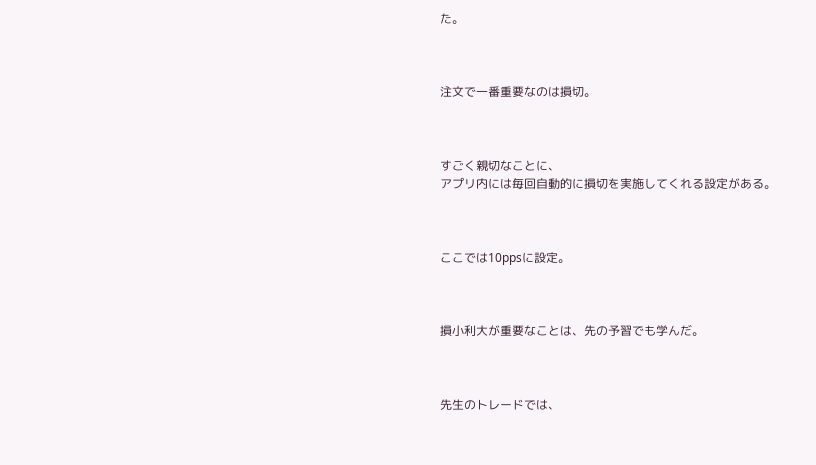た。



注文で一番重要なのは損切。



すごく親切なことに、
アプリ内には毎回自動的に損切を実施してくれる設定がある。



ここでは10ppsに設定。



損小利大が重要なことは、先の予習でも学んだ。



先生のトレードでは、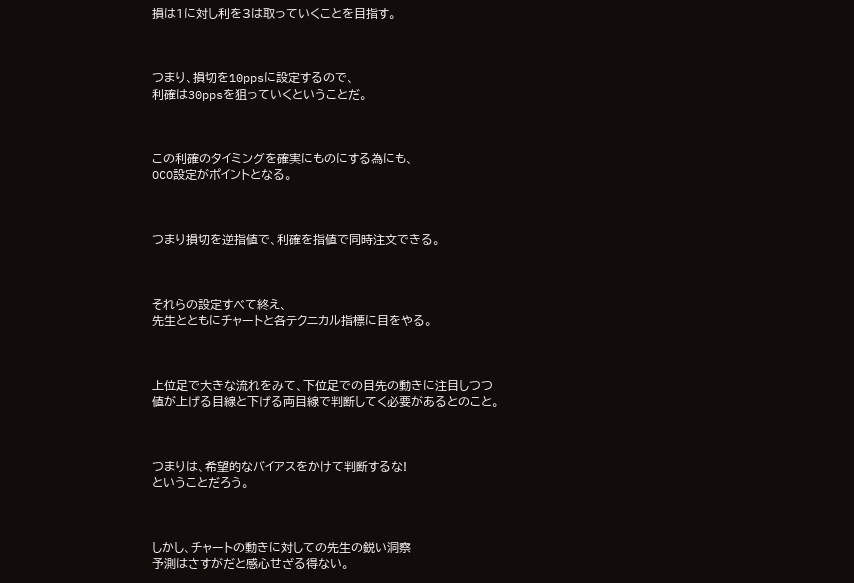損は1に対し利を3は取っていくことを目指す。



つまり、損切を10ppsに設定するので、
利確は30ppsを狙っていくということだ。



この利確のタイミングを確実にものにする為にも、
OCO設定がポイントとなる。



つまり損切を逆指値で、利確を指値で同時注文できる。



それらの設定すべて終え、
先生とともにチャートと各テクニカル指標に目をやる。



上位足で大きな流れをみて、下位足での目先の動きに注目しつつ
値が上げる目線と下げる両目線で判断してく必要があるとのこと。



つまりは、希望的なバイアスをかけて判断するな!
ということだろう。



しかし、チャートの動きに対しての先生の鋭い洞察
予測はさすがだと感心せざる得ない。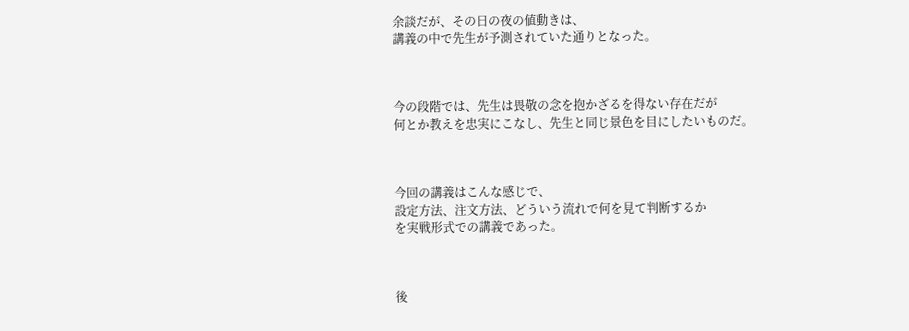余談だが、その日の夜の値動きは、
講義の中で先生が予測されていた通りとなった。



今の段階では、先生は畏敬の念を抱かざるを得ない存在だが
何とか教えを忠実にこなし、先生と同じ景色を目にしたいものだ。



今回の講義はこんな感じで、
設定方法、注文方法、どういう流れで何を見て判断するか
を実戦形式での講義であった。



後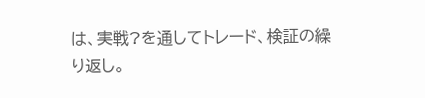は、実戦?を通してトレード、検証の繰り返し。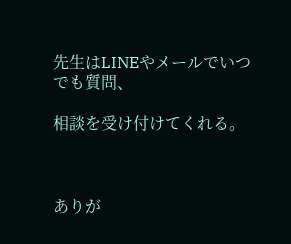先生はLINEやメールでいつでも質問、

相談を受け付けてくれる。



ありが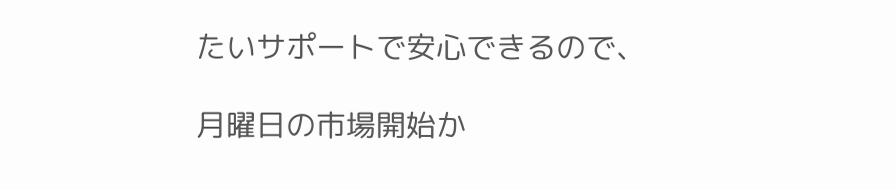たいサポートで安心できるので、

月曜日の市場開始か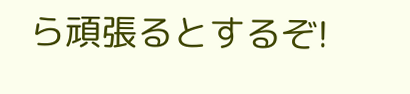ら頑張るとするぞ!